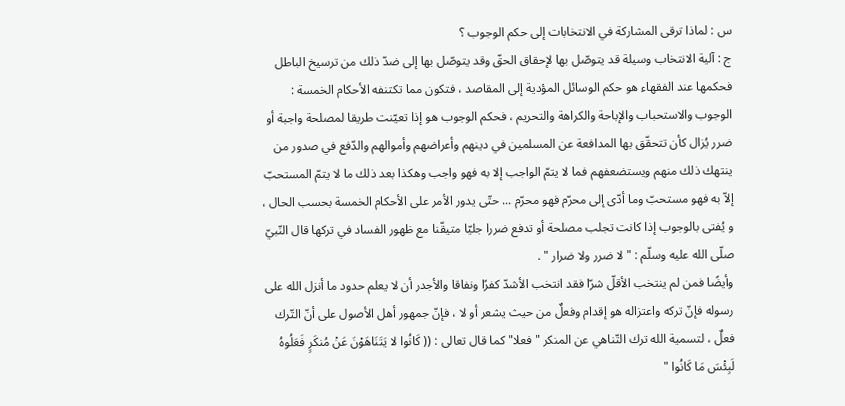س : لماذا ترقى المشاركة في الانتخابات إلى حكم الوجوب ؟
ج : آلية الانتخاب وسيلة قد يتوصّل بها لإحقاق الحقّ وقد يتوصّل بها إلى ضدّ ذلك من ترسيخ الباطل فحكمها عند الفقهاء هو حكم الوسائل المؤدية إلى المقاصد ، فتكون مما تكتنفه الأحكام الخمسة : الوجوب والاستحباب والإباحة والكراهة والتحريم ، فحكم الوجوب هو إذا تعيّنت طريقا لمصلحة واجبة أو ضرر يُزال كأن تتحقّق بها المدافعة عن المسلمين في دينهم وأعراضهم وأموالهم والدّفع في صدور من ينتهك ذلك منهم ويستضعفهم فما لا يتمّ الواجب إلا به فهو واجب وهكذا بعد ذلك ما لا يتمّ المستحبّ إلاّ به فهو مستحبّ وما أدّى إلى محرّم فهو محرّم ... حتّى يدور الأمر على الأحكام الخمسة بحسب الحال ، و يُفتى بالوجوب إذا كانت تجلب مصلحة أو تدفع ضررا جليّا متيقّنا مع ظهور الفساد في تركها قال النّبيّ صلّى الله عليه وسلّم : " لا ضرر ولا ضرار " .
وأيضًا فمن لم ينتخب الأقلّ شرّا فقد انتخب الأشدّ كفرًا ونفاقا والأجدر أن لا يعلم حدود ما أنزل الله على رسوله فإنّ تركه واعتزاله هو إقدام وفعلٌ من حيث يشعر أو لا ، فإنّ جمهور أهل الأصول على أنّ التّرك فعلٌ ، لتسمية الله ترك التّناهي عن المنكر "فعلا" كما قال تعالى : (( كَانُوا لا يَتَنَاهَوْنَ عَنْ مُنكَرٍ فَعَلُوهُ لَبِئْسَ مَا كَانُوا "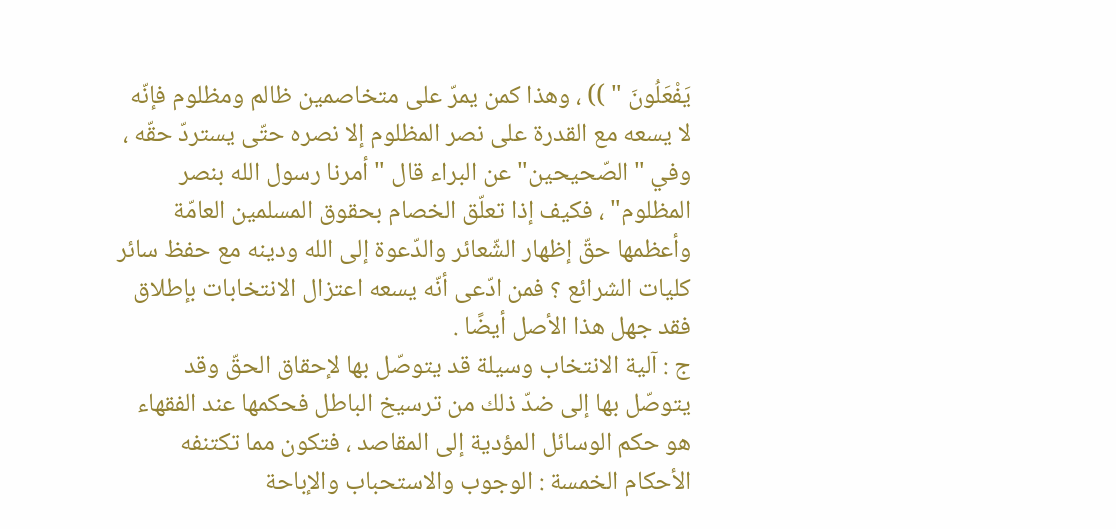يَفْعَلُونَ " )) ، وهذا كمن يمرّ على متخاصمين ظالم ومظلوم فإنّه لا يسعه مع القدرة على نصر المظلوم إلا نصره حتّى يستردّ حقّه ، وفي "الصّحيحين" عن البراء قال " أمرنا رسول الله بنصر المظلوم" ، فكيف إذا تعلّق الخصام بحقوق المسلمين العامّة وأعظمها حقّ إظهار الشّعائر والدّعوة إلى الله ودينه مع حفظ سائر كليات الشرائع ؟ فمن ادّعى أنّه يسعه اعتزال الانتخابات بإطلاق فقد جهل هذا الأصل أيضًا .
ج : آلية الانتخاب وسيلة قد يتوصّل بها لإحقاق الحقّ وقد يتوصّل بها إلى ضدّ ذلك من ترسيخ الباطل فحكمها عند الفقهاء هو حكم الوسائل المؤدية إلى المقاصد ، فتكون مما تكتنفه الأحكام الخمسة : الوجوب والاستحباب والإباحة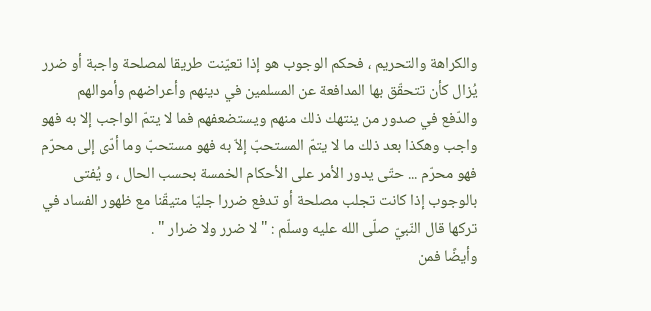والكراهة والتحريم ، فحكم الوجوب هو إذا تعيّنت طريقا لمصلحة واجبة أو ضرر يُزال كأن تتحقّق بها المدافعة عن المسلمين في دينهم وأعراضهم وأموالهم والدّفع في صدور من ينتهك ذلك منهم ويستضعفهم فما لا يتمّ الواجب إلا به فهو واجب وهكذا بعد ذلك ما لا يتمّ المستحبّ إلاّ به فهو مستحبّ وما أدّى إلى محرّم فهو محرّم ... حتّى يدور الأمر على الأحكام الخمسة بحسب الحال ، و يُفتى بالوجوب إذا كانت تجلب مصلحة أو تدفع ضررا جليّا متيقّنا مع ظهور الفساد في تركها قال النّبيّ صلّى الله عليه وسلّم : " لا ضرر ولا ضرار " .
وأيضًا فمن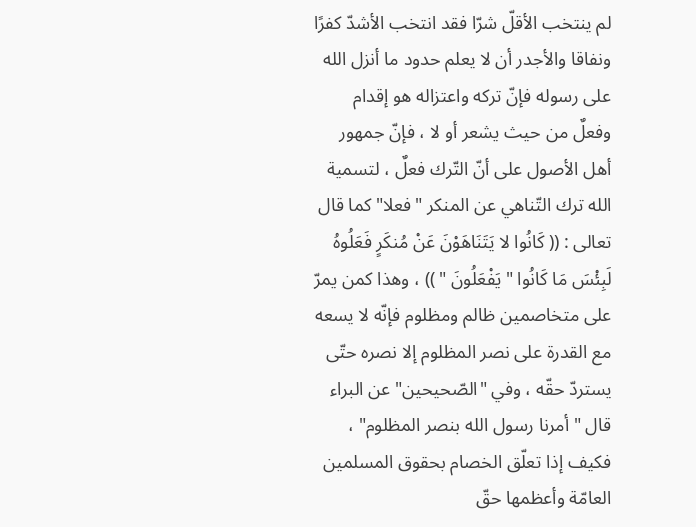لم ينتخب الأقلّ شرّا فقد انتخب الأشدّ كفرًا ونفاقا والأجدر أن لا يعلم حدود ما أنزل الله على رسوله فإنّ تركه واعتزاله هو إقدام وفعلٌ من حيث يشعر أو لا ، فإنّ جمهور أهل الأصول على أنّ التّرك فعلٌ ، لتسمية الله ترك التّناهي عن المنكر "فعلا" كما قال تعالى : (( كَانُوا لا يَتَنَاهَوْنَ عَنْ مُنكَرٍ فَعَلُوهُ لَبِئْسَ مَا كَانُوا " يَفْعَلُونَ " )) ، وهذا كمن يمرّ على متخاصمين ظالم ومظلوم فإنّه لا يسعه مع القدرة على نصر المظلوم إلا نصره حتّى يستردّ حقّه ، وفي "الصّحيحين" عن البراء قال " أمرنا رسول الله بنصر المظلوم" ، فكيف إذا تعلّق الخصام بحقوق المسلمين العامّة وأعظمها حقّ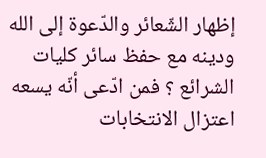إظهار الشّعائر والدّعوة إلى الله ودينه مع حفظ سائر كليات الشرائع ؟ فمن ادّعى أنّه يسعه اعتزال الانتخابات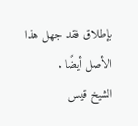بإطلاق فقد جهل هذا الأصل أيضًا .
الشيخ قيس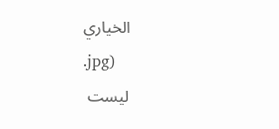الخياري
.jpg)
ليست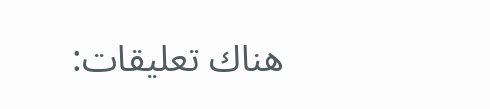هناك تعليقات: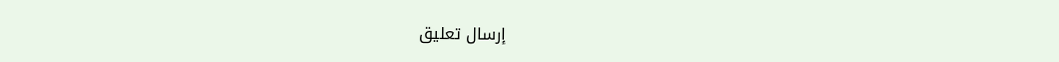إرسال تعليق